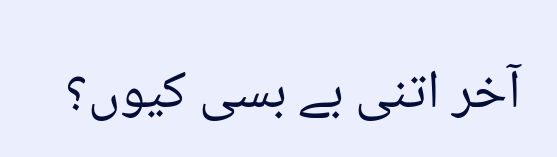آخر اتنی بے بسی کیوں؟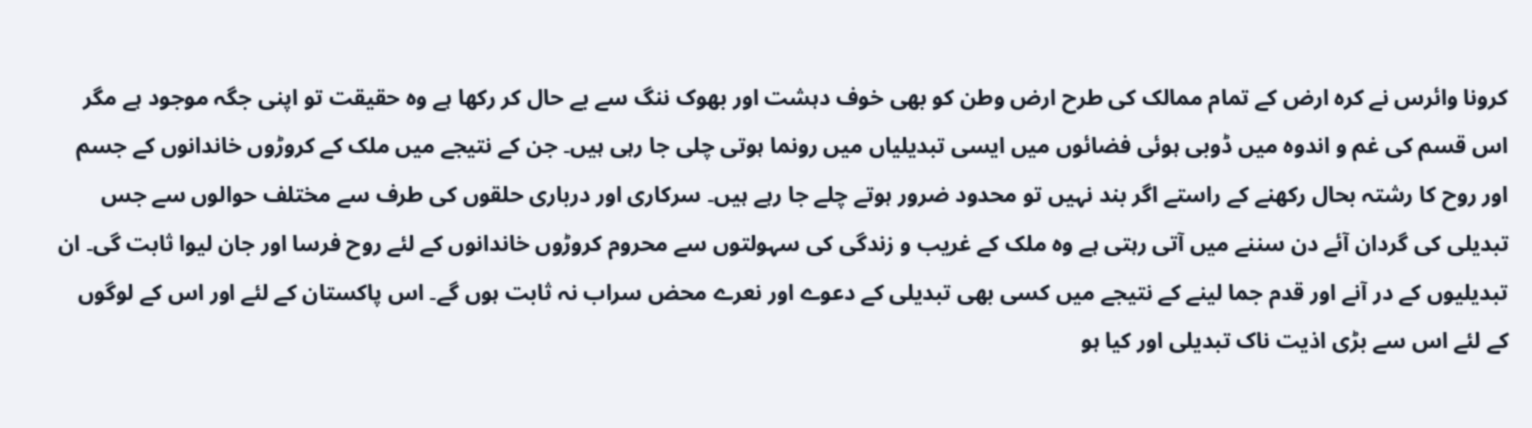کرونا وائرس نے کرہ ارض کے تمام ممالک کی طرح ارض وطن کو بھی خوف دہشت اور بھوک ننگ سے بے حال کر رکھا ہے وہ حقیقت تو اپنی جگہ موجود ہے مگر اس قسم کی غم و اندوہ میں ڈوبی ہوئی فضائوں میں ایسی تبدیلیاں میں رونما ہوتی چلی جا رہی ہیں۔ جن کے نتیجے میں ملک کے کروڑوں خاندانوں کے جسم اور روح کا رشتہ بحال رکھنے کے راستے اگر بند نہیں تو محدود ضرور ہوتے چلے جا رہے ہیں۔ سرکاری اور درباری حلقوں کی طرف سے مختلف حوالوں سے جس تبدیلی کی گردان آئے دن سننے میں آتی رہتی ہے وہ ملک کے غریب و زندگی کی سہولتوں سے محروم کروڑوں خاندانوں کے لئے روح فرسا اور جان لیوا ثابت گی۔ ان تبدیلیوں کے در آنے اور قدم جما لینے کے نتیجے میں کسی بھی تبدیلی کے دعوے اور نعرے محض سراب نہ ثابت ہوں گے۔ اس پاکستان کے لئے اور اس کے لوگوں کے لئے اس سے بڑی اذیت ناک تبدیلی اور کیا ہو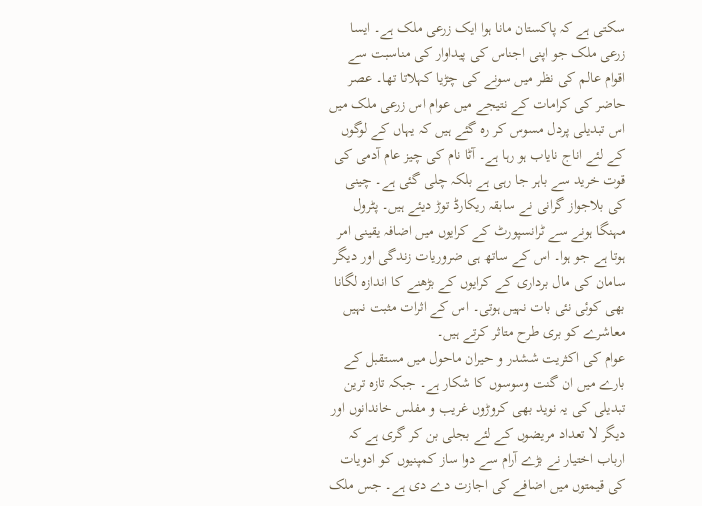سکتی ہے کہ پاکستان مانا ہوا ایک زرعی ملک ہے۔ ایسا زرعی ملک جو اپنی اجناس کی پیداوار کی مناسبت سے اقوام عالم کی نظر میں سونے کی چڑیا کہلاتا تھا۔ عصر حاضر کی کرامات کے نتیجے میں عوام اس زرعی ملک میں اس تبدیلی پردل مسوس کر رہ گئے ہیں کہ یہاں کے لوگوں کے لئے اناج نایاب ہو رہا ہے۔ آٹا نام کی چیز عام آدمی کی قوت خرید سے باہر جا رہی ہے بلکہ چلی گئی ہے۔ چینی کی بلاجواز گرانی نے سابقہ ریکارڈ توڑ دیئے ہیں۔ پٹرول مہنگا ہونے سے ٹرانسپورٹ کے کرایوں میں اضافہ یقینی امر ہوتا ہے جو ہوا۔ اس کے ساتھ ہی ضروریات زندگی اور دیگر سامان کی مال برداری کے کرایوں کے بڑھنے کا اندازہ لگانا بھی کوئی نئی بات نہیں ہوتی۔ اس کے اثرات مثبت نہیں معاشرے کو بری طرح متاثر کرتے ہیں۔
عوام کی اکثریت ششدر و حیران ماحول میں مستقبل کے بارے میں ان گنت وسوسوں کا شکار ہے۔ جبکہ تازہ ترین تبدیلی کی یہ نوید بھی کروڑوں غریب و مفلس خاندانوں اور دیگر لا تعداد مریضوں کے لئے بجلی بن کر گری ہے کہ ارباب اختیار نے بڑے آرام سے دوا ساز کمپنیوں کو ادویات کی قیمتوں میں اضافے کی اجازت دے دی ہے۔ جس ملک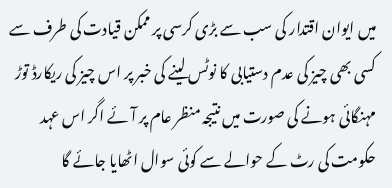میں ایوان اقتدار کی سب سے بڑی کرسی پر ممکن قیادت کی طرف سے کسی بھی چیز کی عدم دستیابی کا نوٹس لینے کی خبر پر اس چیز کی ریکارڈ توڑ مہنگائی ہونے کی صورت میں نتیجہ منظر عام پر آئے اگر اس عہد حکومت کی رٹ کے حوالے سے کوئی سوال اٹھایا جائے گا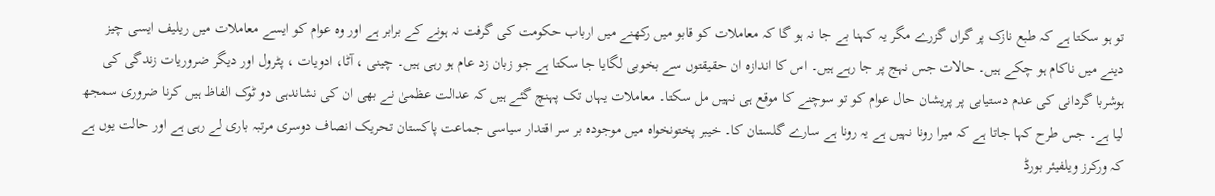تو ہو سکتا ہے کہ طبع نازک پر گراں گزرے مگر یہ کہنا بے جا نہ ہو گا کہ معاملات کو قابو میں رکھنے میں ارباب حکومت کی گرفت نہ ہونے کے برابر ہے اور وہ عوام کو ایسے معاملات میں ریلیف ایسی چیز دینے میں ناکام ہو چکے ہیں۔ حالات جس نہج پر جا رہے ہیں۔ اس کا اندازہ ان حقیقتوں سے بخوبی لگایا جا سکتا ہے جو زبان زد عام ہو رہی ہیں۔ چینی ، آٹا، ادویات ، پٹرول اور دیگر ضروریات زندگی کی ہوشربا گردانی کی عدم دستیابی پر پریشان حال عوام کو تو سوچنے کا موقع ہی نہیں مل سکتا۔ معاملات یہاں تک پہنچ گئے ہیں کہ عدالت عظمیٰ نے بھی ان کی نشاندہی دو ٹوک الفاظ ہیں کرنا ضروری سمجھ لیا ہے۔ جس طرح کہا جاتا ہے کہ میرا رونا نہیں ہے یہ رونا ہے سارے گلستان کا۔ خیبر پختونخواہ میں موجودہ بر سر اقتدار سیاسی جماعت پاکستان تحریک انصاف دوسری مرتبہ باری لے رہی ہے اور حالت یوں ہے کہ ورکرز ویلفیئر بورڈ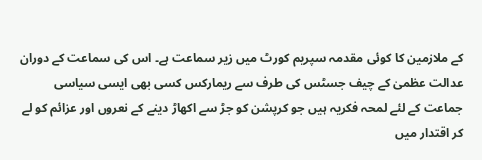کے ملازمین کا کوئی مقدمہ سپریم کورٹ میں زیر سماعت ہے۔ اس کی سماعت کے دوران عدالت عظمیٰ کے چیف جسٹس کی طرف سے ریمارکس کسی بھی ایسی سیاسی جماعت کے لئے لمحہ فکریہ ہیں جو کرپشن کو جڑ سے اکھاڑ دینے کے نعروں اور عزائم کو لے کر اقتدار میں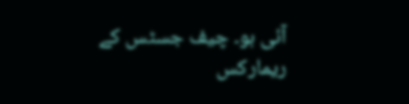آئی ہو۔ چیف جسٹس کے ریمارکس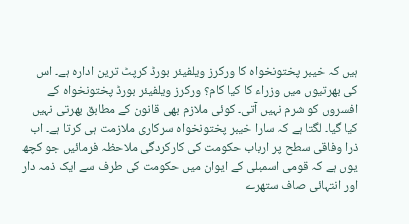ہیں کہ خیبر پختونخواہ کا ورکرز ویلفیئر بورڈ کرپٹ ترین ادارہ ہے۔ اس کی بھرتیوں میں وزراء کا کیا کام؟ ورکرز ویلفیئر بورڈ پختونخواہ کے افسروں کو شرم نہیں آتی۔ کوئی ملازم بھی قانون کے مطابق بھرتی نہیں کیا گیا۔ لگتا ہے کہ سارا خیبر پختونخواہ سرکاری ملازمت ہی کرتا ہے۔ اب ذرا وفاقی سطح پر ارباب حکومت کی کارکردگی ملاحظہ فرمائیں جو کچھ یوں ہے کہ قومی اسمبلی کے ایوان میں حکومت کی طرف سے ایک ذمہ دار اور انتہائی صاف ستھرے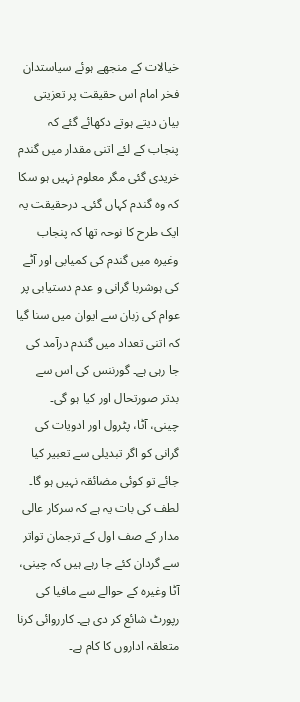خیالات کے منجھے ہوئے سیاستدان فخر امام اس حقیقت پر تعزیتی بیان دیتے ہوتے دکھائے گئے کہ پنجاب کے لئے اتنی مقدار میں گندم خریدی گئی مگر معلوم نہیں ہو سکا کہ وہ گندم کہاں گئی۔ درحقیقت یہ ایک طرح کا نوحہ تھا کہ پنجاب وغیرہ میں گندم کی کمیابی اور آٹے کی ہوشربا گرانی و عدم دستیابی پر عوام کی زبان سے ایوان میں سنا گیا کہ اتنی تعداد میں گندم درآمد کی جا رہی ہے۔ گورننس کی اس سے بدتر صورتحال اور کیا ہو گی۔
چینی، آٹا، پٹرول اور ادویات کی گرانی کو اگر تبدیلی سے تعبیر کیا جائے تو کوئی مضائقہ نہیں ہو گا۔ لطف کی بات یہ ہے کہ سرکار عالی مدار کے صف اول کے ترجمان تواتر سے گردان کئے جا رہے ہیں کہ چینی، آٹا وغیرہ کے حوالے سے مافیا کی رپورٹ شائع کر دی ہے۔ کارروائی کرنا متعلقہ اداروں کا کام ہے۔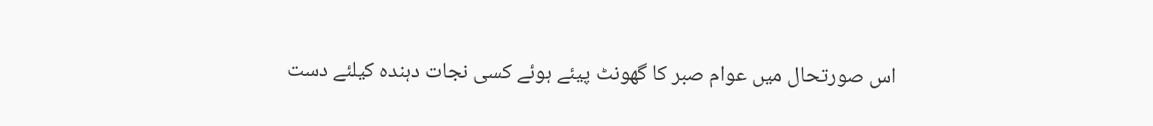اس صورتحال میں عوام صبر کا گھونٹ پیئے ہوئے کسی نجات دہندہ کیلئے دست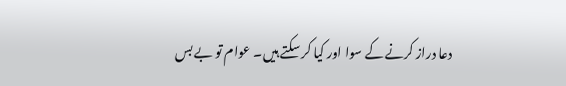دعا دراز کرنے کے سوا اور کیا کر سکتے ہیں۔ عوام تو بے بس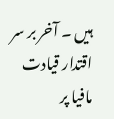ہیں ۔ آخر بر سر اقتدار قیادت مافیا پر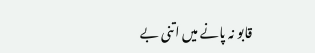قابو نہ پانے میں اتنی بے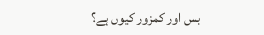بس اور کمزور کیوں ہے؟